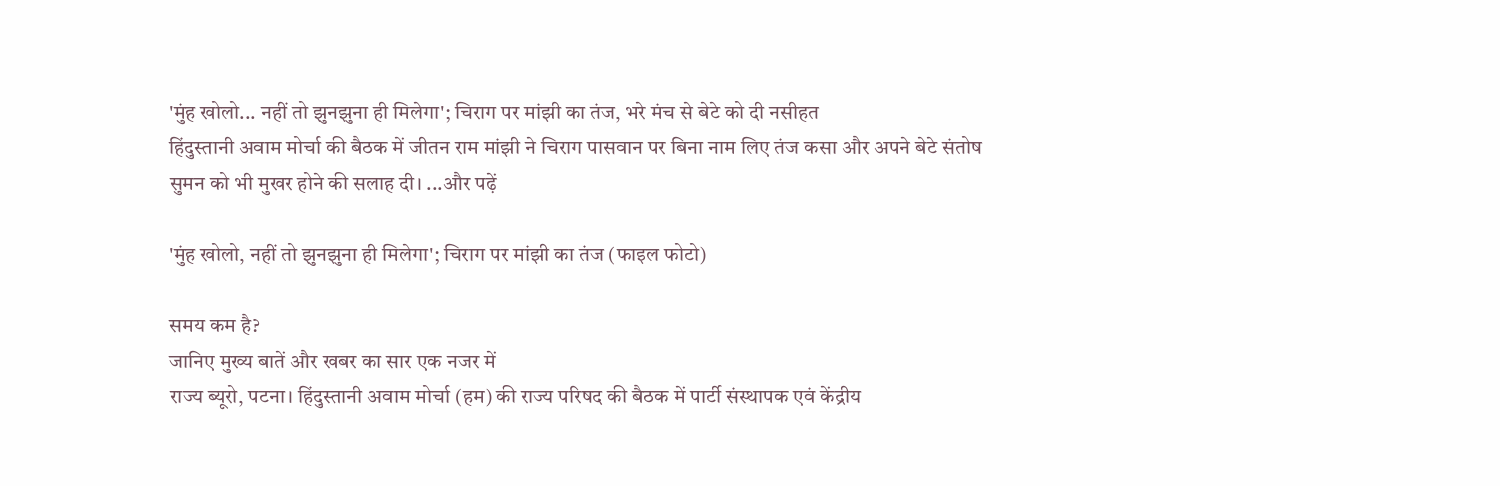'मुंह खोलो... नहीं तो झुनझुना ही मिलेगा'; चिराग पर मांझी का तंज, भरे मंच से बेटे को दी नसीहत
हिंदुस्तानी अवाम मोर्चा की बैठक में जीतन राम मांझी ने चिराग पासवान पर बिना नाम लिए तंज कसा और अपने बेटे संतोष सुमन को भी मुखर होने की सलाह दी। ...और पढ़ें

'मुंह खोलो, नहीं तो झुनझुना ही मिलेगा'; चिराग पर मांझी का तंज (फाइल फोटो)

समय कम है?
जानिए मुख्य बातें और खबर का सार एक नजर में
राज्य ब्यूरो, पटना। हिंदुस्तानी अवाम मोर्चा (हम) की राज्य परिषद की बैठक में पार्टी संस्थापक एवं केंद्रीय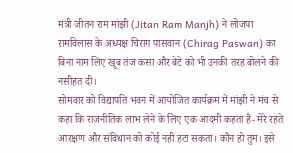मंत्री जीतन राम मांझी (Jitan Ram Manjh) ने लोजपा रामविलास के अध्यक्ष चिराग पासवान (Chirag Paswan) का बिना नाम लिए खूब तंज कसा और बेटे को भी उनकी तरह बोलने की नसीहत दी।
सोमवार को विद्यापति भवन में आयोजित कार्यक्रम में मांझी ने मंच से कहा कि राजनीतिक लाभ लेने के लिए एक आदमी कहता है- मेरे रहते आरक्षण और संविधान को कोई नहीं हटा सकता। कौन हो तुम। इसे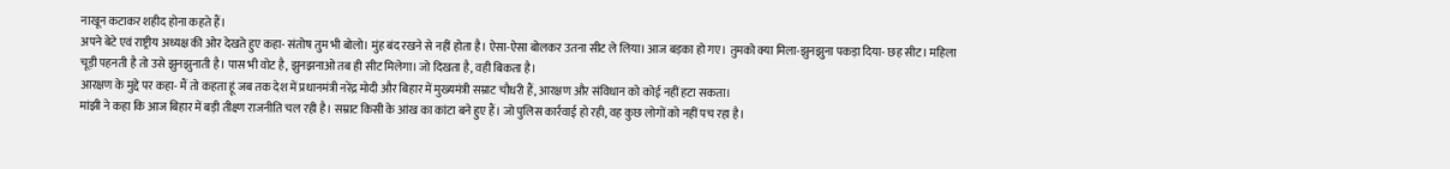नाखून कटाकर शहीद होना कहते हैं।
अपने बेटे एवं राष्ट्रीय अध्यक्ष की ओर देखते हुए कहा- संतोष तुम भी बोलो। मुंह बंद रखने से नहीं होता है। ऐसा-ऐसा बोलकर उतना सीट ले लिया। आज बड़का हो गए। तुमको क्या मिला-झुनझुना पकड़ा दिया- छह सीट। महिला चूड़ी पहनती है तो उसे झुनझुनाती है। पास भी वोट है, झुनझनाओ तब ही सीट मिलेगा। जो दिखता है, वही बिकता है।
आरक्षण के मुद्दे पर कहा- मैं तो कहता हूं जब तक देश में प्रधानमंत्री नरेंद्र मोदी और बिहार में मुख्यमंत्री सम्राट चौधरी हैं, आरक्षण और संविधान को कोई नहीं हटा सकता।
मांझी ने कहा कि आज बिहार में बड़ी तीक्ष्ण राजनीति चल रही है। सम्राट किसी के आंख का कांटा बने हुए हैं। जो पुलिस कार्रवाई हो रही, वह कुछ लोगों को नहीं पच रहा है।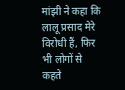मांझी ने कहा कि लालू प्रसाद मेरे विरोधी हैं, फिर भी लोगों से कहते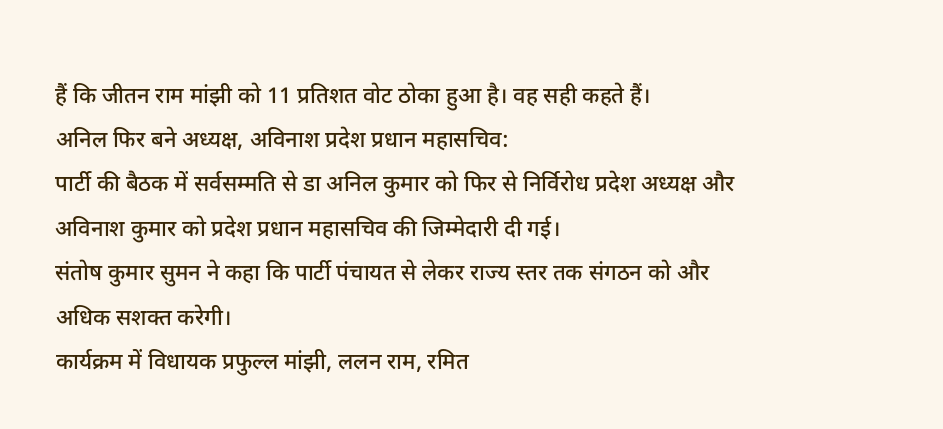हैं कि जीतन राम मांझी को 11 प्रतिशत वोट ठोका हुआ है। वह सही कहते हैं।
अनिल फिर बने अध्यक्ष, अविनाश प्रदेश प्रधान महासचिव:
पार्टी की बैठक में सर्वसम्मति से डा अनिल कुमार को फिर से निर्विरोध प्रदेश अध्यक्ष और अविनाश कुमार को प्रदेश प्रधान महासचिव की जिम्मेदारी दी गई।
संतोष कुमार सुमन ने कहा कि पार्टी पंचायत से लेकर राज्य स्तर तक संगठन को और अधिक सशक्त करेगी।
कार्यक्रम में विधायक प्रफुल्ल मांझी, ललन राम, रमित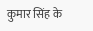कुमार सिंह के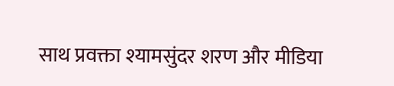साथ प्रवक्ता श्यामसुंदर शरण और मीडिया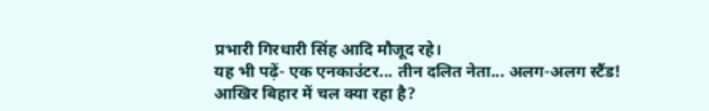प्रभारी गिरधारी सिंह आदि मौजूद रहे।
यह भी पढ़ें- एक एनकाउंटर... तीन दलित नेता... अलग-अलग स्टैंड! आखिर बिहार में चल क्या रहा है?